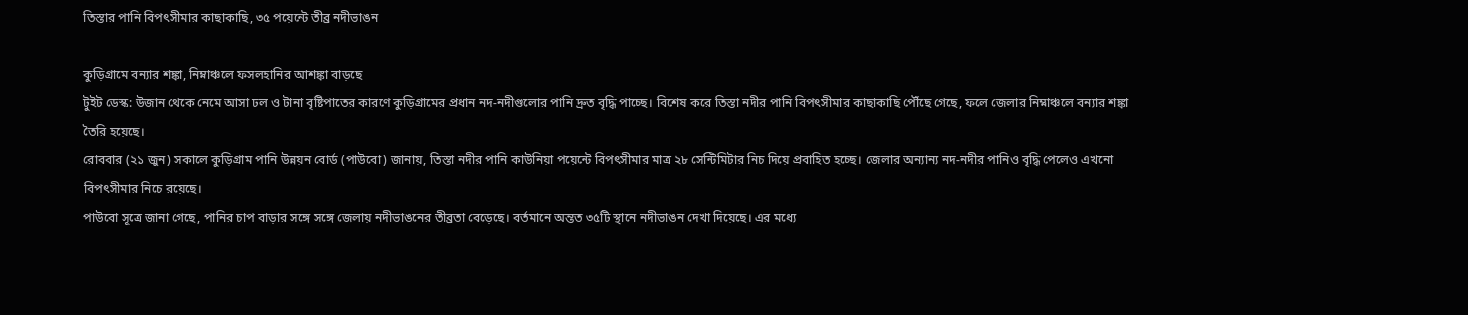তিস্তার পানি বিপৎসীমার কাছাকাছি, ৩৫ পয়েন্টে তীব্র নদীভাঙন

কুড়িগ্রামে বন্যার শঙ্কা, নিম্নাঞ্চলে ফসলহানির আশঙ্কা বাড়ছে
টুইট ডেস্ক: উজান থেকে নেমে আসা ঢল ও টানা বৃষ্টিপাতের কারণে কুড়িগ্রামের প্রধান নদ-নদীগুলোর পানি দ্রুত বৃদ্ধি পাচ্ছে। বিশেষ করে তিস্তা নদীর পানি বিপৎসীমার কাছাকাছি পৌঁছে গেছে, ফলে জেলার নিম্নাঞ্চলে বন্যার শঙ্কা তৈরি হয়েছে।
রোববার (২১ জুন) সকালে কুড়িগ্রাম পানি উন্নয়ন বোর্ড (পাউবো) জানায়, তিস্তা নদীর পানি কাউনিয়া পয়েন্টে বিপৎসীমার মাত্র ২৮ সেন্টিমিটার নিচ দিয়ে প্রবাহিত হচ্ছে। জেলার অন্যান্য নদ-নদীর পানিও বৃদ্ধি পেলেও এখনো বিপৎসীমার নিচে রয়েছে।
পাউবো সূত্রে জানা গেছে, পানির চাপ বাড়ার সঙ্গে সঙ্গে জেলায় নদীভাঙনের তীব্রতা বেড়েছে। বর্তমানে অন্তত ৩৫টি স্থানে নদীভাঙন দেখা দিয়েছে। এর মধ্যে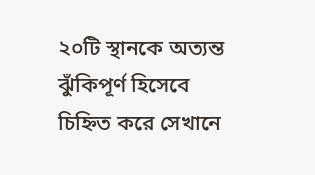২০টি স্থানকে অত্যন্ত ঝুঁকিপূর্ণ হিসেবে চিহ্নিত করে সেখানে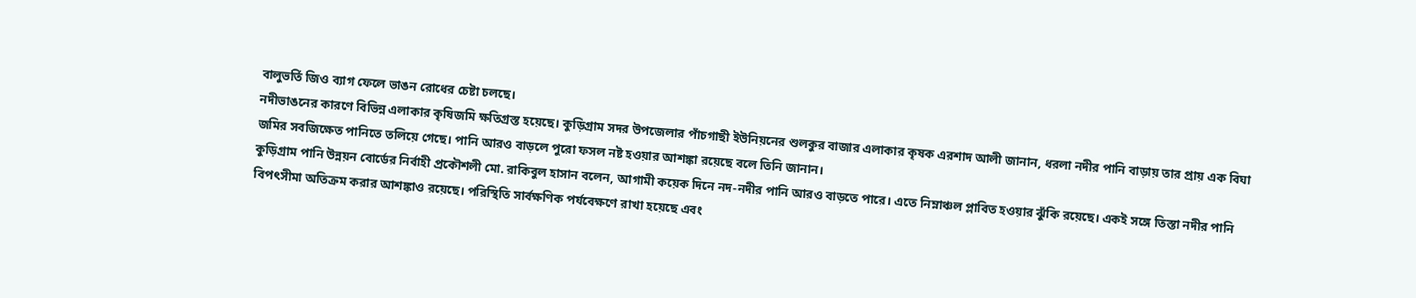বালুভর্তি জিও ব্যাগ ফেলে ভাঙন রোধের চেষ্টা চলছে।
নদীভাঙনের কারণে বিভিন্ন এলাকার কৃষিজমি ক্ষতিগ্রস্ত হয়েছে। কুড়িগ্রাম সদর উপজেলার পাঁচগাছী ইউনিয়নের শুলকুর বাজার এলাকার কৃষক এরশাদ আলী জানান, ধরলা নদীর পানি বাড়ায় তার প্রায় এক বিঘা জমির সবজিক্ষেত পানিতে তলিয়ে গেছে। পানি আরও বাড়লে পুরো ফসল নষ্ট হওয়ার আশঙ্কা রয়েছে বলে তিনি জানান।
কুড়িগ্রাম পানি উন্নয়ন বোর্ডের নির্বাহী প্রকৌশলী মো. রাকিবুল হাসান বলেন, আগামী কয়েক দিনে নদ-নদীর পানি আরও বাড়তে পারে। এতে নিম্নাঞ্চল প্লাবিত হওয়ার ঝুঁকি রয়েছে। একই সঙ্গে তিস্তা নদীর পানি বিপৎসীমা অতিক্রম করার আশঙ্কাও রয়েছে। পরিস্থিতি সার্বক্ষণিক পর্যবেক্ষণে রাখা হয়েছে এবং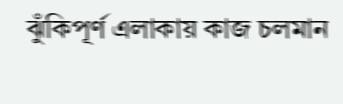ঝুঁকিপূর্ণ এলাকায় কাজ চলমান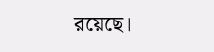রয়েছে।